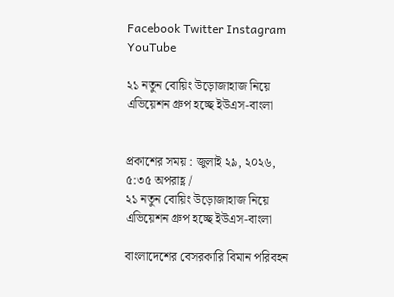Facebook Twitter Instagram YouTube

২১ নতুন বোয়িং উড়োজাহাজ নিয়ে এভিয়েশন গ্রুপ হচ্ছে ইউএস-বাংলা


প্রকাশের সময় : জুলাই ২৯, ২০২৬, ৫:৩৫ অপরাহ্ণ /
২১ নতুন বোয়িং উড়োজাহাজ নিয়ে এভিয়েশন গ্রুপ হচ্ছে ইউএস-বাংলা

বাংলাদেশের বেসরকারি বিমান পরিবহন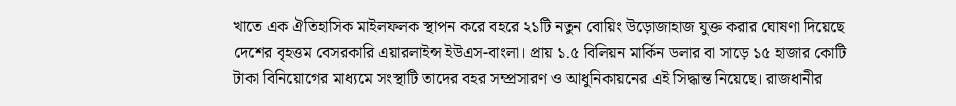খাতে এক ঐতিহাসিক মাইলফলক স্থাপন করে বহরে ২১টি নতুন বোয়িং উড়োজাহাজ যুক্ত করার ঘোষণা দিয়েছে দেশের বৃহত্তম বেসরকারি এয়ারলাইন্স ইউএস-বাংলা। প্রায় ১.৫ বিলিয়ন মার্কিন ডলার বা সাড়ে ১৫ হাজার কোটি টাকা বিনিয়োগের মাধ্যমে সংস্থাটি তাদের বহর সম্প্রসারণ ও আধুনিকায়নের এই সিদ্ধান্ত নিয়েছে। রাজধানীর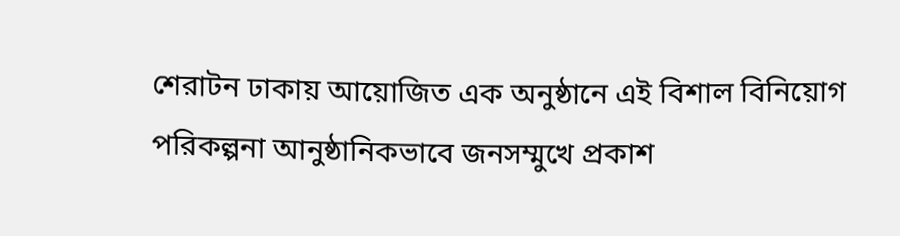শেরাটন ঢাকায় আয়োজিত এক অনুষ্ঠানে এই বিশাল বিনিয়োগ পরিকল্পনা আনুষ্ঠানিকভাবে জনসম্মুখে প্রকাশ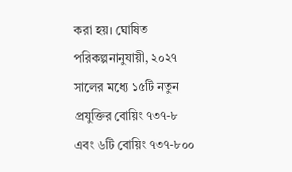করা হয়। ঘোষিত পরিকল্পনানুযায়ী, ২০২৭ সালের মধ্যে ১৫টি নতুন প্রযুক্তির বোয়িং ৭৩৭-৮ এবং ৬টি বোয়িং ৭৩৭-৮০০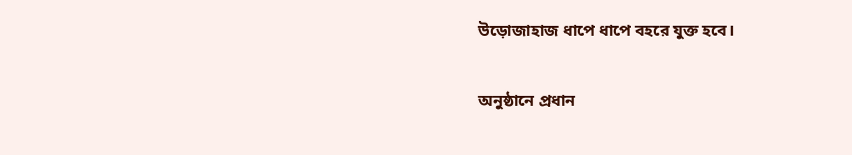উড়োজাহাজ ধাপে ধাপে বহরে যুক্ত হবে।

অনুষ্ঠানে প্রধান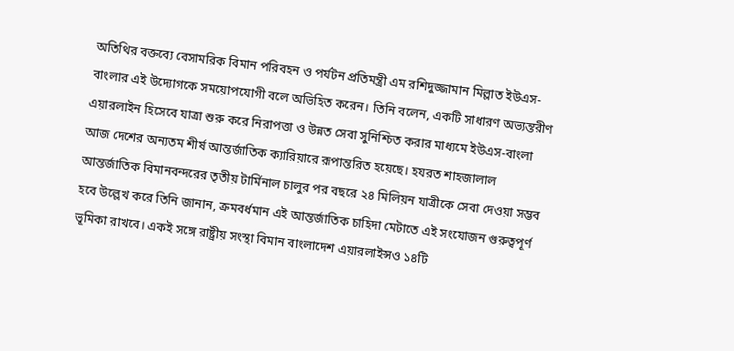অতিথির বক্তব্যে বেসামরিক বিমান পরিবহন ও পর্যটন প্রতিমন্ত্রী এম রশিদুজ্জামান মিল্লাত ইউএস-বাংলার এই উদ্যোগকে সময়োপযোগী বলে অভিহিত করেন। তিনি বলেন, একটি সাধারণ অভ্যন্তরীণ এয়ারলাইন হিসেবে যাত্রা শুরু করে নিরাপত্তা ও উন্নত সেবা সুনিশ্চিত করার মাধ্যমে ইউএস-বাংলা আজ দেশের অন্যতম শীর্ষ আন্তর্জাতিক ক্যারিয়ারে রূপান্তরিত হয়েছে। হযরত শাহজালাল আন্তর্জাতিক বিমানবন্দরের তৃতীয় টার্মিনাল চালুর পর বছরে ২৪ মিলিয়ন যাত্রীকে সেবা দেওয়া সম্ভব হবে উল্লেখ করে তিনি জানান, ক্রমবর্ধমান এই আন্তর্জাতিক চাহিদা মেটাতে এই সংযোজন গুরুত্বপূর্ণ ভূমিকা রাখবে। একই সঙ্গে রাষ্ট্রীয় সংস্থা বিমান বাংলাদেশ এয়ারলাইন্সও ১৪টি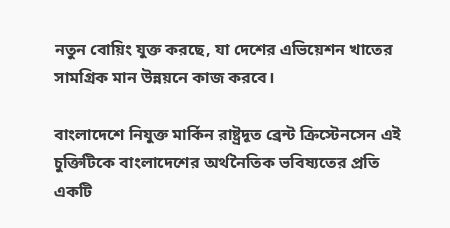নতুন বোয়িং যুক্ত করছে, যা দেশের এভিয়েশন খাতের সামগ্রিক মান উন্নয়নে কাজ করবে।

বাংলাদেশে নিযুক্ত মার্কিন রাষ্ট্রদূত ব্রেন্ট ক্রিস্টেনসেন এই চুক্তিটিকে বাংলাদেশের অর্থনৈতিক ভবিষ্যতের প্রতি একটি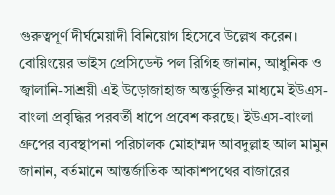গুরুত্বপূর্ণ দীর্ঘমেয়াদী বিনিয়োগ হিসেবে উল্লেখ করেন। বোয়িংয়ের ভাইস প্রেসিডেন্ট পল রিগিহ জানান, আধুনিক ও জ্বালানি-সাশ্রয়ী এই উড়োজাহাজ অন্তর্ভুক্তির মাধ্যমে ইউএস-বাংলা প্রবৃদ্ধির পরবর্তী ধাপে প্রবেশ করছে। ইউএস-বাংলা গ্রুপের ব্যবস্থাপনা পরিচালক মোহাম্মদ আবদুল্লাহ আল মামুন জানান, বর্তমানে আন্তর্জাতিক আকাশপথের বাজারের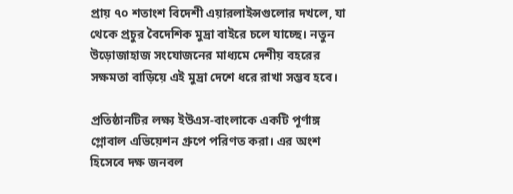প্রায় ৭০ শতাংশ বিদেশী এয়ারলাইন্সগুলোর দখলে, যা থেকে প্রচুর বৈদেশিক মুদ্রা বাইরে চলে যাচ্ছে। নতুন উড়োজাহাজ সংযোজনের মাধ্যমে দেশীয় বহরের সক্ষমতা বাড়িয়ে এই মুদ্রা দেশে ধরে রাখা সম্ভব হবে।

প্রতিষ্ঠানটির লক্ষ্য ইউএস-বাংলাকে একটি পূর্ণাঙ্গ গ্লোবাল এভিয়েশন গ্রুপে পরিণত করা। এর অংশ হিসেবে দক্ষ জনবল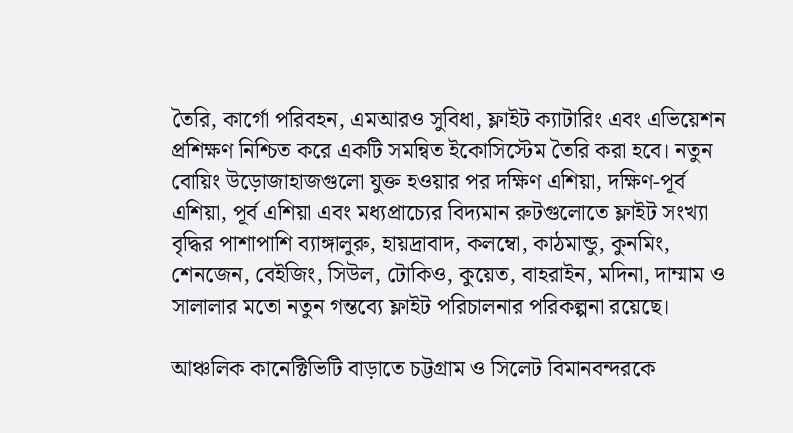তৈরি, কার্গো পরিবহন, এমআরও সুবিধা, ফ্লাইট ক্যাটারিং এবং এভিয়েশন প্রশিক্ষণ নিশ্চিত করে একটি সমন্বিত ইকোসিস্টেম তৈরি করা হবে। নতুন বোয়িং উড়োজাহাজগুলো যুক্ত হওয়ার পর দক্ষিণ এশিয়া, দক্ষিণ-পূর্ব এশিয়া, পূর্ব এশিয়া এবং মধ্যপ্রাচ্যের বিদ্যমান রুটগুলোতে ফ্লাইট সংখ্যা বৃদ্ধির পাশাপাশি ব্যাঙ্গালুরু, হায়দ্রাবাদ, কলম্বো, কাঠমান্ডু, কুনমিং, শেনজেন, বেইজিং, সিউল, টোকিও, কুয়েত, বাহরাইন, মদিনা, দাম্মাম ও সালালার মতো নতুন গন্তব্যে ফ্লাইট পরিচালনার পরিকল্পনা রয়েছে।

আঞ্চলিক কানেক্টিভিটি বাড়াতে চট্টগ্রাম ও সিলেট বিমানবন্দরকে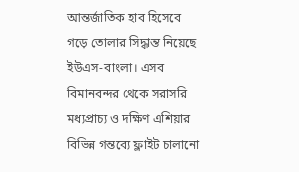আন্তর্জাতিক হাব হিসেবে গড়ে তোলার সিদ্ধান্ত নিয়েছে ইউএস-বাংলা। এসব বিমানবন্দর থেকে সরাসরি মধ্যপ্রাচ্য ও দক্ষিণ এশিয়ার বিভিন্ন গন্তব্যে ফ্লাইট চালানো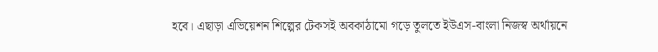হবে। এছাড়া এভিয়েশন শিল্পের টেকসই অবকাঠামো গড়ে তুলতে ইউএস-বাংলা নিজস্ব অর্থায়নে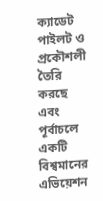ক্যাডেট পাইলট ও প্রকৌশলী তৈরি করছে এবং পূর্বাচলে একটি বিশ্বমানের এভিয়েশন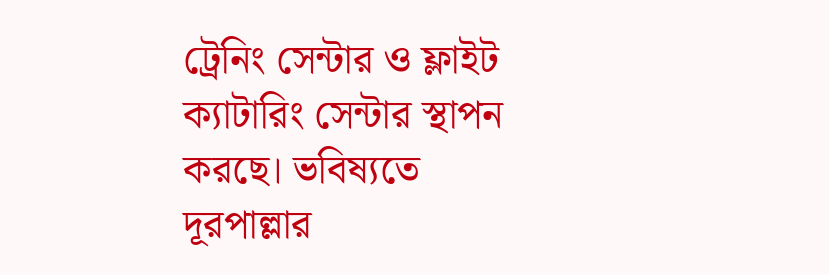ট্রেনিং সেন্টার ও ফ্লাইট ক্যাটারিং সেন্টার স্থাপন করছে। ভবিষ্যতে দূরপাল্লার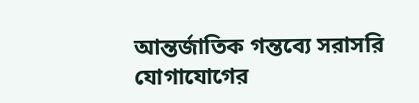আন্তর্জাতিক গন্তব্যে সরাসরি যোগাযোগের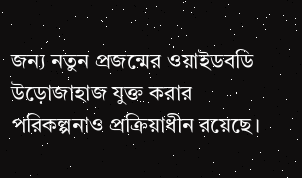জন্য নতুন প্রজন্মের ওয়াইডবডি উড়োজাহাজ যুক্ত করার পরিকল্পনাও প্রক্রিয়াধীন রয়েছে।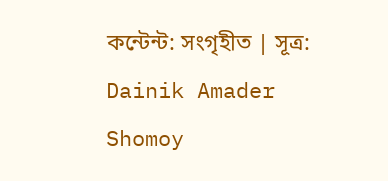কন্টেন্ট: সংগৃহীত | সূত্র: Dainik Amader Shomoy